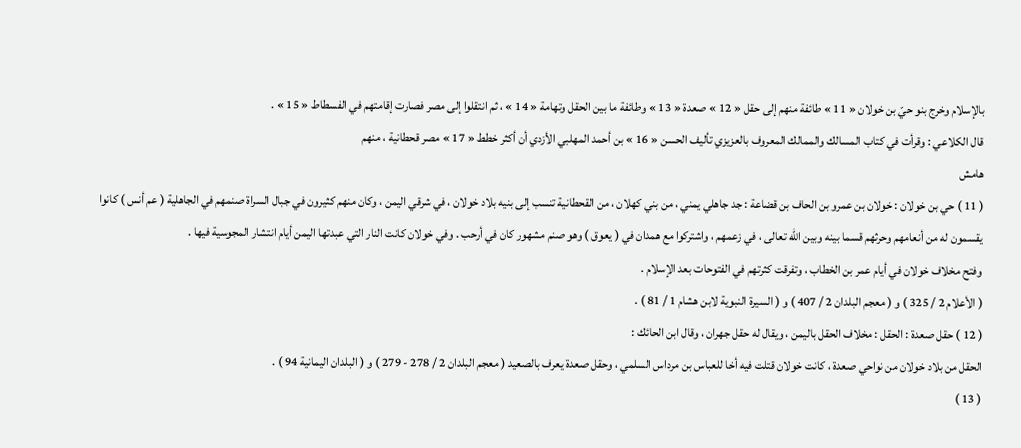بالإسلام وخرج بنو حيّ بن خولان « 11 » طائفة منهم إلى حقل « 12 » صعدة « 13 » وطائفة ما بين الحقل وتهامة « 14 » ، ثم انتقلوا إلى مصر فصارت إقامتهم في الفسطاط « 15 » .
قال الكلاعي : وقرأت في كتاب المسالك والممالك المعروف بالعزيزي تأليف الحسن « 16 » بن أحمد المهلبي الأزدي أن أكثر خطط « 17 » مصر قحطانية ، منهم
هامش
( 11 ) حي بن خولان : خولان بن عمرو بن الحاف بن قضاعة : جد جاهلي يمني ، من بني كهلان ، من القحطانية تنسب إلى بنيه بلاد خولان ، في شرقي اليمن ، وكان منهم كثيرون في جبال السراة صنمهم في الجاهلية ( عم أنس ) كانوا يقسمون له من أنعامهم وحرثهم قسما بينه وبين اللّه تعالى ، في زعمهم ، واشتركوا مع همدان في ( يعوق ) وهو صنم مشهور كان في أرحب . وفي خولان كانت النار التي عبدتها اليمن أيام انتشار المجوسية فيها .
وفتح مخلاف خولان في أيام عمر بن الخطاب ، وتفرقت كثرتهم في الفتوحات بعد الإسلام .
( الأعلام 2 / 325 ) و ( معجم البلدان 2 / 407 ) و ( السيرة النبوية لابن هشام 1 / 81 ) .
( 12 ) حقل صعدة : الحقل : مخلاف الحقل باليمن ، ويقال له حقل جهران ، وقال ابن الحائك :
الحقل من بلاد خولان من نواحي صعدة ، كانت خولان قتلت فيه أخا للعباس بن مرداس السلمي ، وحقل صعدة يعرف بالصعيد ( معجم البلدان 2 / 278 - 279 ) و ( البلدان اليمانية 94 ) .
( 13 )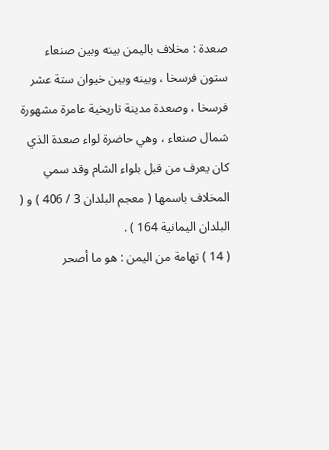صعدة : مخلاف باليمن بينه وبين صنعاء ستون فرسخا ، وبينه وبين خيوان ستة عشر فرسخا ، وصعدة مدينة تاريخية عامرة مشهورة شمال صنعاء ، وهي حاضرة لواء صعدة الذي كان يعرف من قبل بلواء الشام وقد سمي المخلاف باسمها ( معجم البلدان 3 / 406 ) و ( البلدان اليمانية 164 ) .
( 14 ) تهامة من اليمن : هو ما أصحر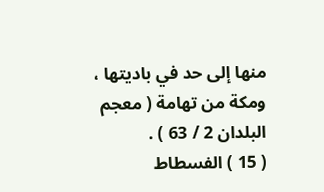منها إلى حد في باديتها ، ومكة من تهامة ( معجم البلدان 2 / 63 ) .
( 15 ) الفسطاط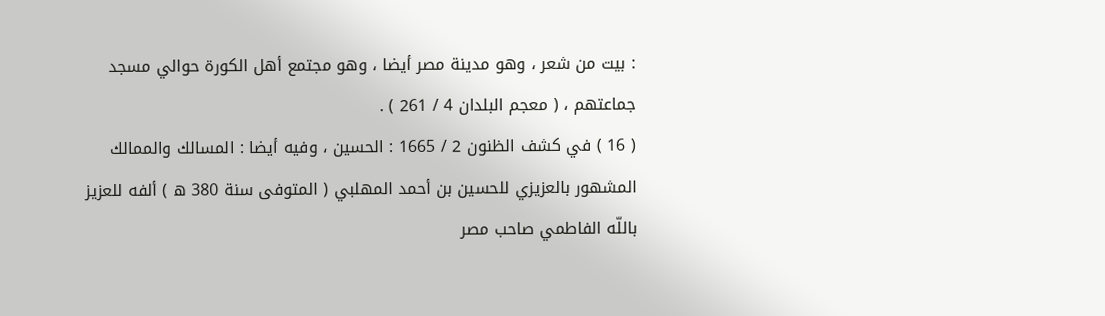: بيت من شعر ، وهو مدينة مصر أيضا ، وهو مجتمع أهل الكورة حوالي مسجد جماعتهم ، ( معجم البلدان 4 / 261 ) .
( 16 ) في كشف الظنون 2 / 1665 : الحسين ، وفيه أيضا : المسالك والممالك المشهور بالعزيزي للحسين بن أحمد المهلبي ( المتوفى سنة 380 ه ) ألفه للعزيز باللّه الفاطمي صاحب مصر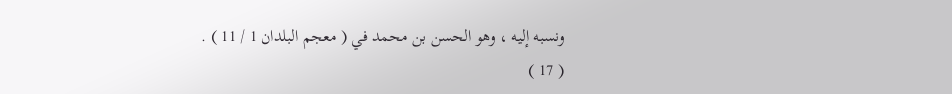ونسبه إليه ، وهو الحسن بن محمد في ( معجم البلدان 1 / 11 ) .
( 17 )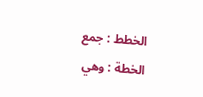الخطط : جمع الخطة : وهي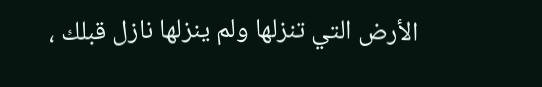الأرض التي تنزلها ولم ينزلها نازل قبلك ،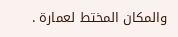والمكان المختط لعمارة .